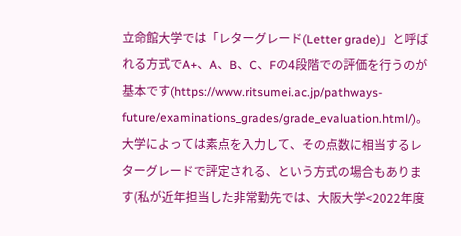立命館大学では「レターグレード(Letter grade)」と呼ばれる方式でA+、A、B、C、Fの4段階での評価を行うのが基本です(https://www.ritsumei.ac.jp/pathways-future/examinations_grades/grade_evaluation.html/)。大学によっては素点を入力して、その点数に相当するレターグレードで評定される、という方式の場合もあります(私が近年担当した非常勤先では、大阪大学<2022年度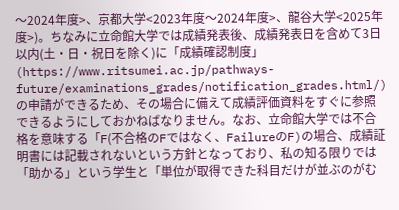〜2024年度>、京都大学<2023年度〜2024年度>、龍谷大学<2025年度>)。ちなみに立命館大学では成績発表後、成績発表日を含めて3日以内(土・日・祝日を除く)に「成績確認制度」(https://www.ritsumei.ac.jp/pathways-future/examinations_grades/notification_grades.html/)の申請ができるため、その場合に備えて成績評価資料をすぐに参照できるようにしておかねばなりません。なお、立命館大学では不合格を意味する「F(不合格のFではなく、FailureのF)の場合、成績証明書には記載されないという方針となっており、私の知る限りでは「助かる」という学生と「単位が取得できた科目だけが並ぶのがむ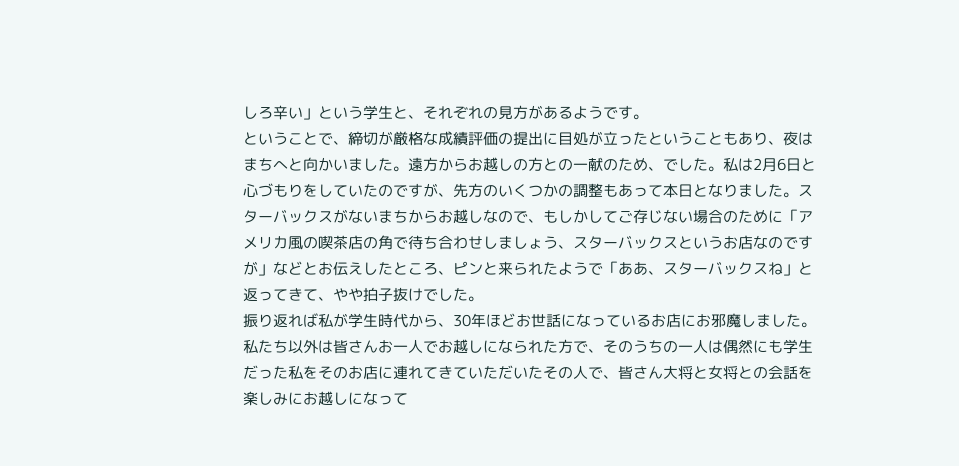しろ辛い」という学生と、それぞれの見方があるようです。
ということで、締切が厳格な成績評価の提出に目処が立ったということもあり、夜はまちへと向かいました。遠方からお越しの方との一献のため、でした。私は2月6日と心づもりをしていたのですが、先方のいくつかの調整もあって本日となりました。スターバックスがないまちからお越しなので、もしかしてご存じない場合のために「アメリカ風の喫茶店の角で待ち合わせしましょう、スターバックスというお店なのですが」などとお伝えしたところ、ピンと来られたようで「ああ、スターバックスね」と返ってきて、やや拍子抜けでした。
振り返れば私が学生時代から、30年ほどお世話になっているお店にお邪魔しました。私たち以外は皆さんお一人でお越しになられた方で、そのうちの一人は偶然にも学生だった私をそのお店に連れてきていただいたその人で、皆さん大将と女将との会話を楽しみにお越しになって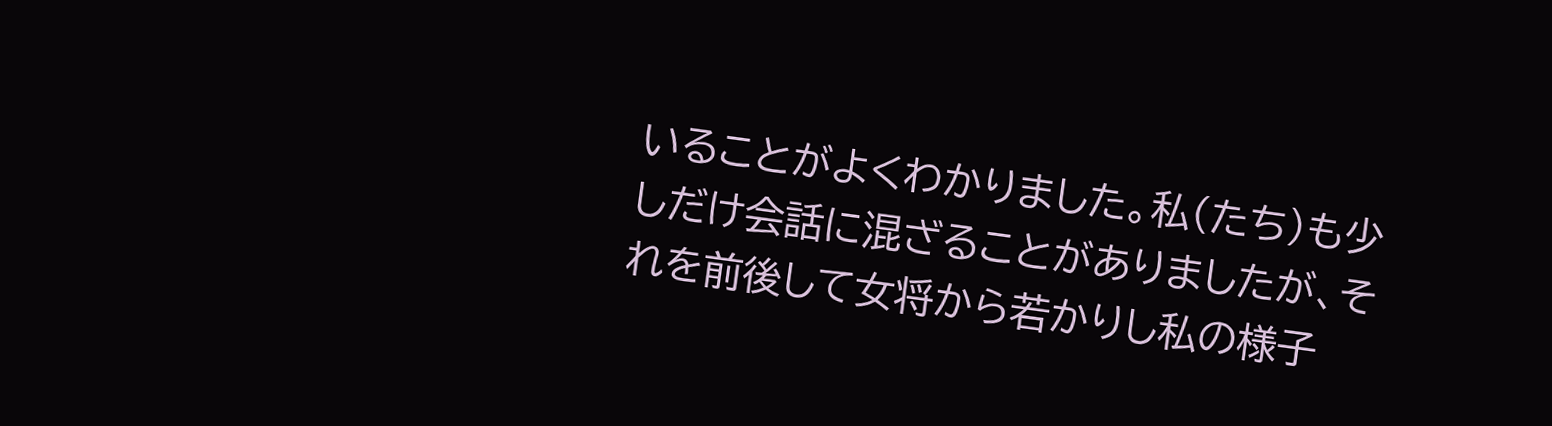いることがよくわかりました。私(たち)も少しだけ会話に混ざることがありましたが、それを前後して女将から若かりし私の様子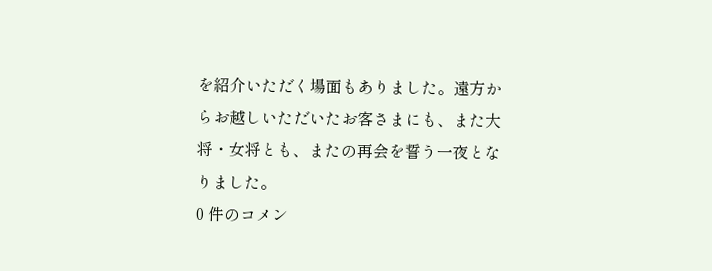を紹介いただく場面もありました。遠方からお越しいただいたお客さまにも、また大将・女将とも、またの再会を誓う一夜となりました。
0 件のコメン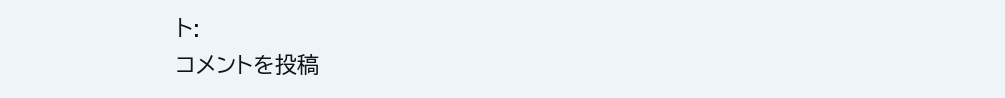ト:
コメントを投稿